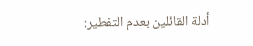أدلة القائلين بعدم التفطير: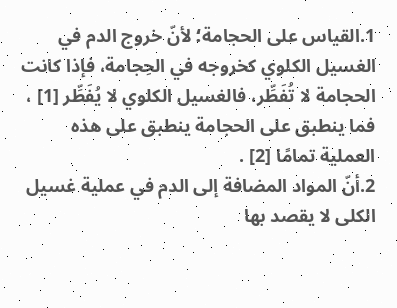1.القياس على الحجامة؛ لأنّ خروج الدم في الغسيل الكلوي كخروجه في الحِجامة، فإذا كانت الحجامة لا تُفَطِّر، فالغسيل الكلوي لا يُفَطِّر [1] ، فما ينطبق على الحجامة ينطبق على هذه العملية تمامًا [2] .
2.أنّ المواد المضافة إلى الدم في عملية غسيل الكلى لا يقصد بها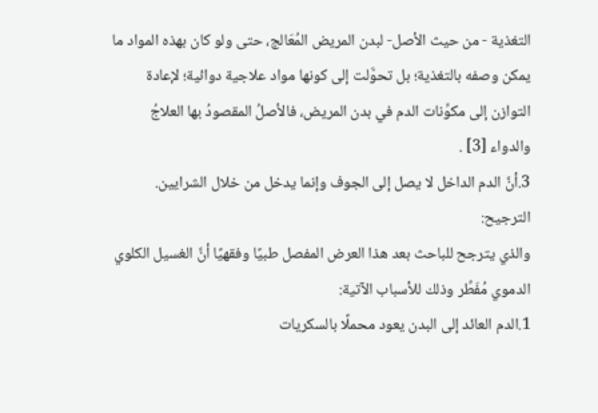التغذية - من حيث الأصل- لبدن المريض المُعَالج، حتى ولو كان بهذه المواد ما يمكن وصفه بالتغذية؛ بل تحوَّلت إلى كونها مواد علاجية دوائية؛ لإعادة التوازن إلى مكوِّنات الدم في بدن المريض، فالأصلُ المقصودُ بها العلاجُ والدواء [3] .
3.أنَّ الدم الداخل لا يصل إلى الجوف وإنما يدخل من خلال الشرايين.
الترجيح:
والذي يترجح للباحث بعد هذا العرض المفصل طبيًا وفقهيًا أنَّ الغسيل الكلوي الدموي مُفَطِّر وذلك للأسباب الآتية:
1.الدم العائد إلى البدن يعود محملًا بالسكريات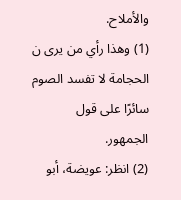والأملاح.
(1) وهذا رأي من يرى ن الحجامة لا تفسد الصوم سائرًا على قول الجمهور.
(2) انظر: عويضة، أبو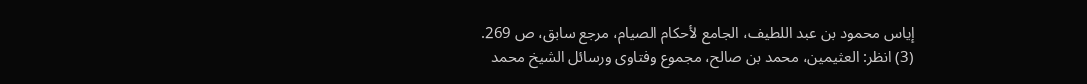إياس محمود بن عبد اللطيف، الجامع لأحكام الصيام، مرجع سابق، ص 269.
(3) انظر: العثيمين، محمد بن صالح، مجموع وفتاوى ورسائل الشيخ محمد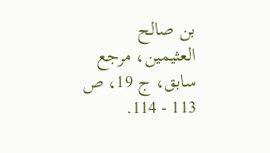بن صالح العثيمين، مرجع سابق، ج 19، ص 113 - 114.